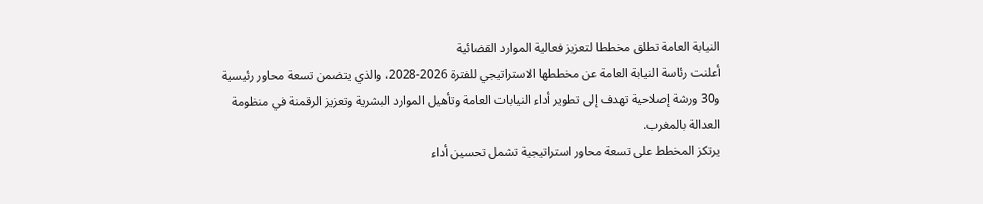النيابة العامة تطلق مخططا لتعزيز فعالية الموارد القضائية
أعلنت رئاسة النيابة العامة عن مخططها الاستراتيجي للفترة 2026-2028، والذي يتضمن تسعة محاور رئيسية و30 ورشة إصلاحية تهدف إلى تطوير أداء النيابات العامة وتأهيل الموارد البشرية وتعزيز الرقمنة في منظومة العدالة بالمغرب.
يرتكز المخطط على تسعة محاور استراتيجية تشمل تحسين أداء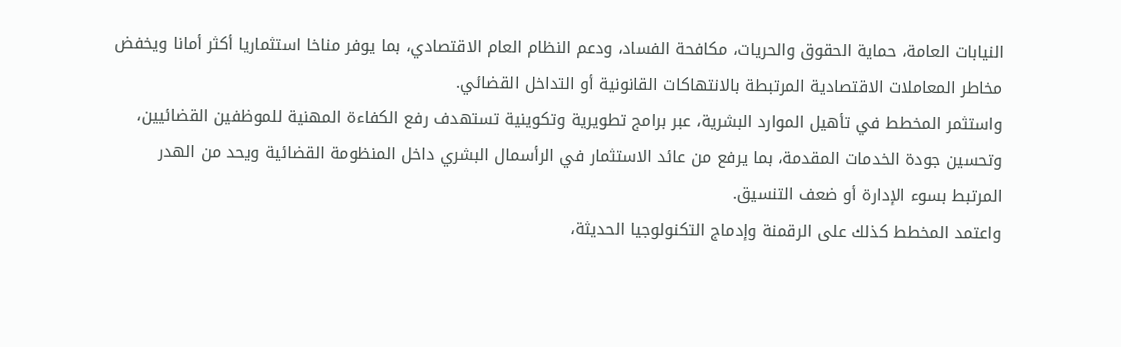النيابات العامة، حماية الحقوق والحريات، مكافحة الفساد، ودعم النظام العام الاقتصادي، بما يوفر مناخا استثماريا أكثر أمانا ويخفض مخاطر المعاملات الاقتصادية المرتبطة بالانتهاكات القانونية أو التداخل القضائي.
واستثمر المخطط في تأهيل الموارد البشرية، عبر برامج تطويرية وتكوينية تستهدف رفع الكفاءة المهنية للموظفين القضائيين، وتحسين جودة الخدمات المقدمة، بما يرفع من عائد الاستثمار في الرأسمال البشري داخل المنظومة القضائية ويحد من الهدر المرتبط بسوء الإدارة أو ضعف التنسيق.
واعتمد المخطط كذلك على الرقمنة وإدماج التكنولوجيا الحديثة،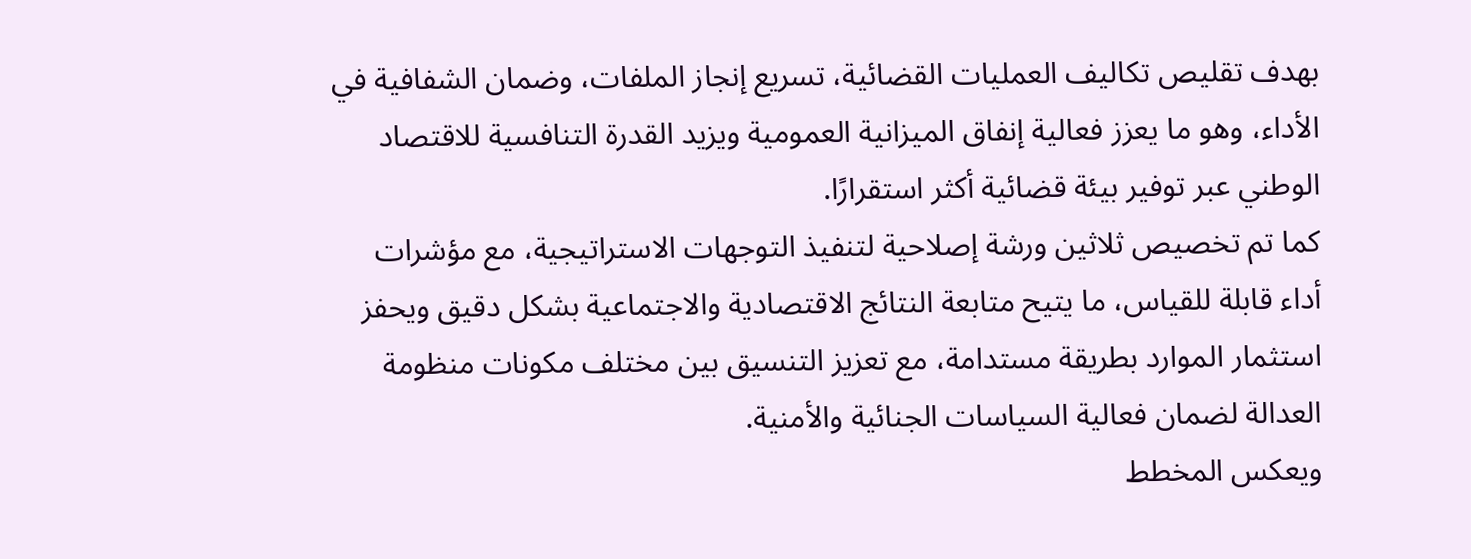بهدف تقليص تكاليف العمليات القضائية، تسريع إنجاز الملفات، وضمان الشفافية في الأداء، وهو ما يعزز فعالية إنفاق الميزانية العمومية ويزيد القدرة التنافسية للاقتصاد الوطني عبر توفير بيئة قضائية أكثر استقرارًا.
كما تم تخصيص ثلاثين ورشة إصلاحية لتنفيذ التوجهات الاستراتيجية، مع مؤشرات أداء قابلة للقياس، ما يتيح متابعة النتائج الاقتصادية والاجتماعية بشكل دقيق ويحفز استثمار الموارد بطريقة مستدامة، مع تعزيز التنسيق بين مختلف مكونات منظومة العدالة لضمان فعالية السياسات الجنائية والأمنية.
ويعكس المخطط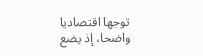توجها اقتصاديا واضحا، إذ يضع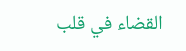القضاء في قلب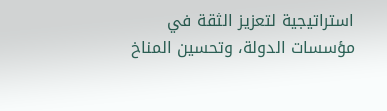استراتيجية لتعزيز الثقة في مؤسسات الدولة، وتحسين المناخ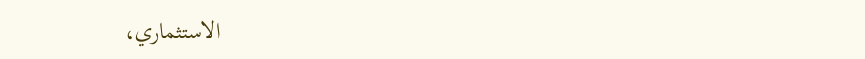الاستثماري،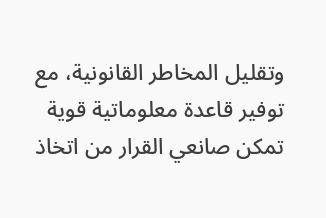وتقليل المخاطر القانونية، مع توفير قاعدة معلوماتية قوية تمكن صانعي القرار من اتخاذ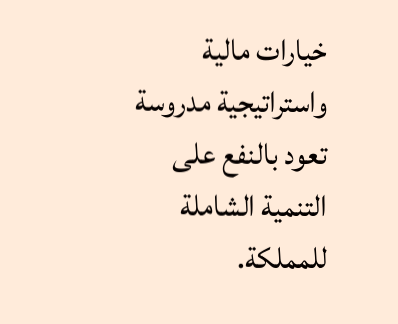خيارات مالية واستراتيجية مدروسة تعود بالنفع على التنمية الشاملة للمملكة.